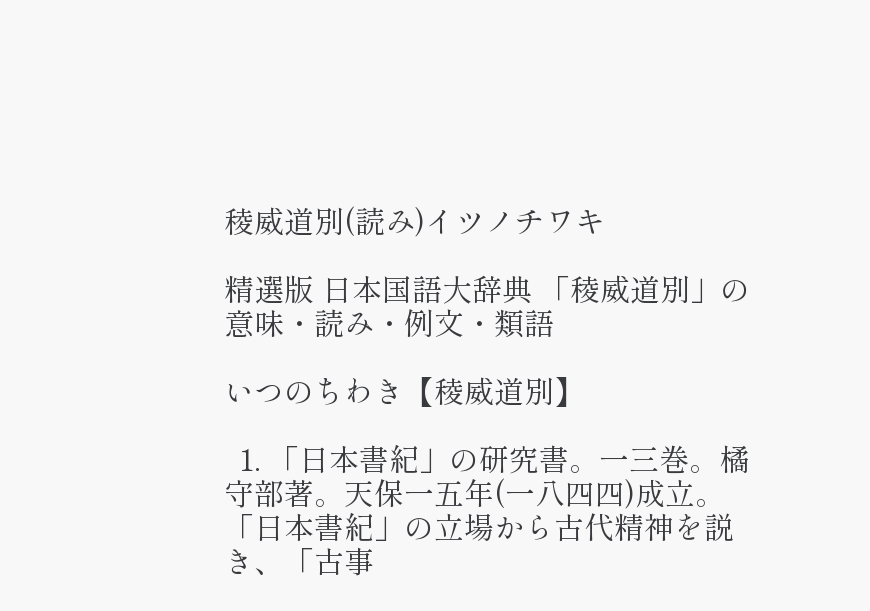稜威道別(読み)イツノチワキ

精選版 日本国語大辞典 「稜威道別」の意味・読み・例文・類語

いつのちわき【稜威道別】

  1. 「日本書紀」の研究書。一三巻。橘守部著。天保一五年(一八四四)成立。「日本書紀」の立場から古代精神を説き、「古事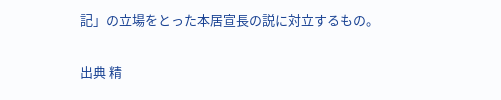記」の立場をとった本居宣長の説に対立するもの。

出典 精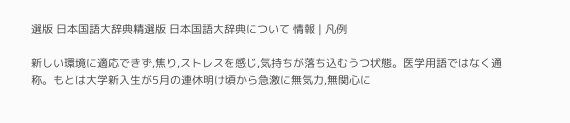選版 日本国語大辞典精選版 日本国語大辞典について 情報 | 凡例

新しい環境に適応できず,焦り,ストレスを感じ,気持ちが落ち込むうつ状態。医学用語ではなく通称。もとは大学新入生が5月の連休明け頃から急激に無気力,無関心に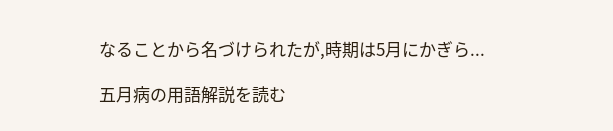なることから名づけられたが,時期は5月にかぎら...

五月病の用語解説を読む